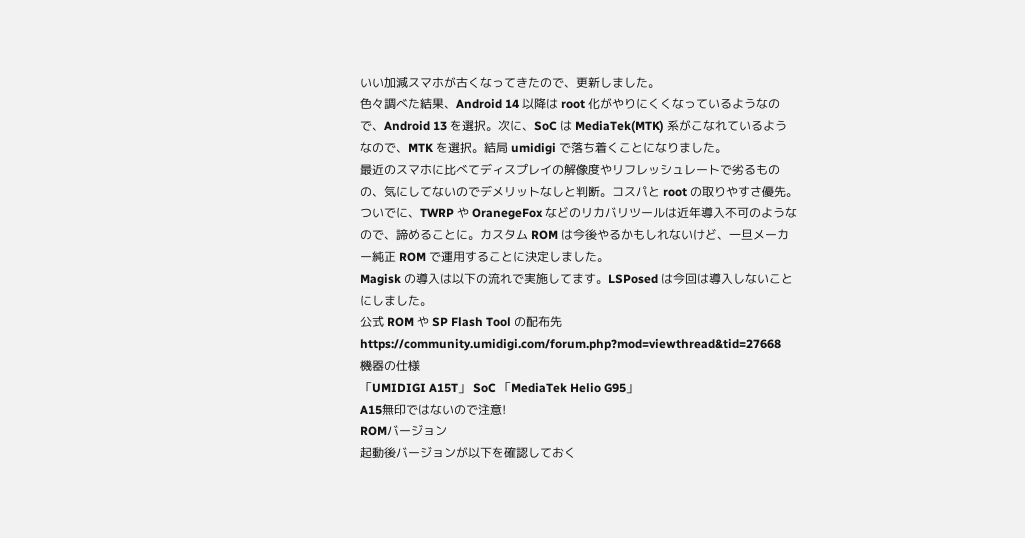いい加減スマホが古くなってきたので、更新しました。
色々調べた結果、Android 14 以降は root 化がやりにくくなっているようなので、Android 13 を選択。次に、SoC は MediaTek(MTK) 系がこなれているようなので、MTK を選択。結局 umidigi で落ち着くことになりました。
最近のスマホに比べてディスプレイの解像度やリフレッシュレートで劣るものの、気にしてないのでデメリットなしと判断。コスパと root の取りやすさ優先。ついでに、TWRP や OranegeFox などのリカバリツールは近年導入不可のようなので、諦めることに。カスタム ROM は今後やるかもしれないけど、一旦メーカー純正 ROM で運用することに決定しました。
Magisk の導入は以下の流れで実施してます。LSPosed は今回は導入しないことにしました。
公式 ROM や SP Flash Tool の配布先
https://community.umidigi.com/forum.php?mod=viewthread&tid=27668
機器の仕様
「UMIDIGI A15T」 SoC 「MediaTek Helio G95」
A15無印ではないので注意!
ROMバージョン
起動後バージョンが以下を確認しておく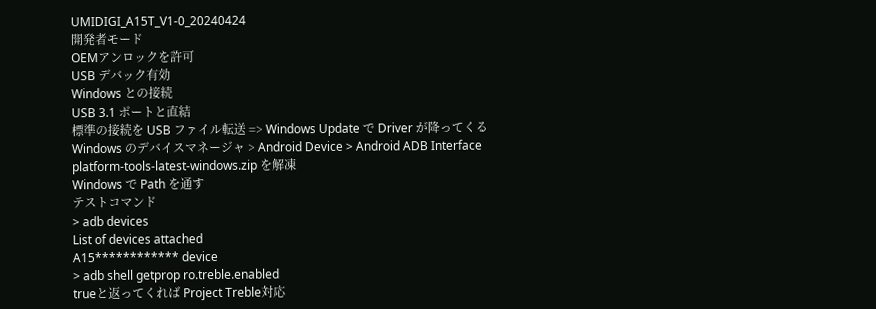UMIDIGI_A15T_V1-0_20240424
開発者モード
OEMアンロックを許可
USB デバック有効
Windows との接続
USB 3.1 ポートと直結
標準の接続を USB ファイル転送 => Windows Update で Driver が降ってくる
Windows のデバイスマネージャ > Android Device > Android ADB Interface
platform-tools-latest-windows.zip を解凍
Windows で Path を通す
テストコマンド
> adb devices
List of devices attached
A15************ device
> adb shell getprop ro.treble.enabled
trueと返ってくれば Project Treble対応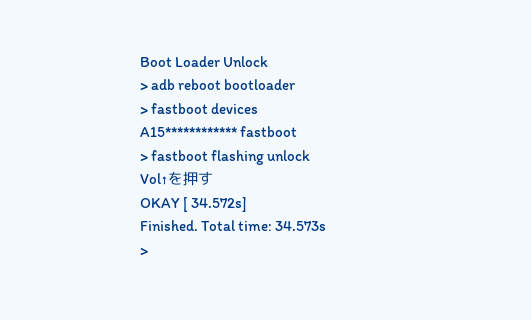Boot Loader Unlock
> adb reboot bootloader
> fastboot devices
A15************ fastboot
> fastboot flashing unlock
Vol↑を押す
OKAY [ 34.572s]
Finished. Total time: 34.573s
>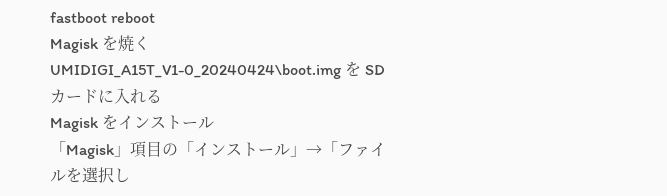fastboot reboot
Magisk を焼く
UMIDIGI_A15T_V1-0_20240424\boot.img を SD カードに入れる
Magisk をインストール
「Magisk」項目の「インストール」→「ファイルを選択し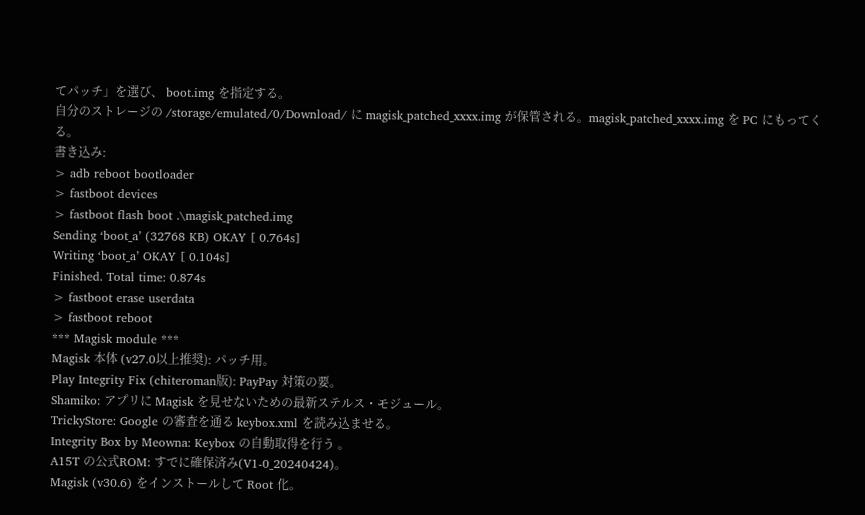てパッチ」を選び、 boot.img を指定する。
自分のストレージの /storage/emulated/0/Download/ に magisk_patched_xxxx.img が保管される。magisk_patched_xxxx.img を PC にもってくる。
書き込み:
> adb reboot bootloader
> fastboot devices
> fastboot flash boot .\magisk_patched.img
Sending ‘boot_a’ (32768 KB) OKAY [ 0.764s]
Writing ‘boot_a’ OKAY [ 0.104s]
Finished. Total time: 0.874s
> fastboot erase userdata
> fastboot reboot
*** Magisk module ***
Magisk 本体 (v27.0以上推奨): パッチ用。
Play Integrity Fix (chiteroman版): PayPay 対策の要。
Shamiko: アプリに Magisk を見せないための最新ステルス・モジュール。
TrickyStore: Google の審査を通る keybox.xml を読み込ませる。
Integrity Box by Meowna: Keybox の自動取得を行う 。
A15T の公式ROM: すでに確保済み(V1-0_20240424)。
Magisk (v30.6) をインストールして Root 化。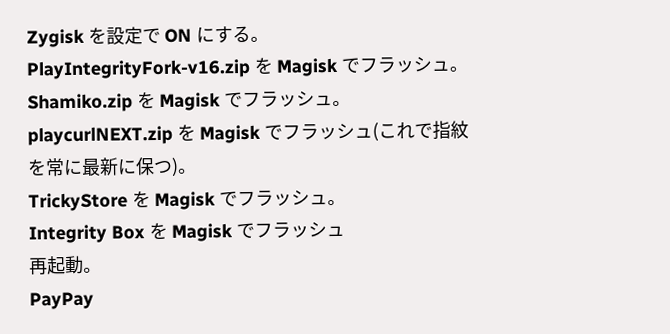Zygisk を設定で ON にする。
PlayIntegrityFork-v16.zip を Magisk でフラッシュ。
Shamiko.zip を Magisk でフラッシュ。
playcurlNEXT.zip を Magisk でフラッシュ(これで指紋を常に最新に保つ)。
TrickyStore を Magisk でフラッシュ。
Integrity Box を Magisk でフラッシュ
再起動。
PayPay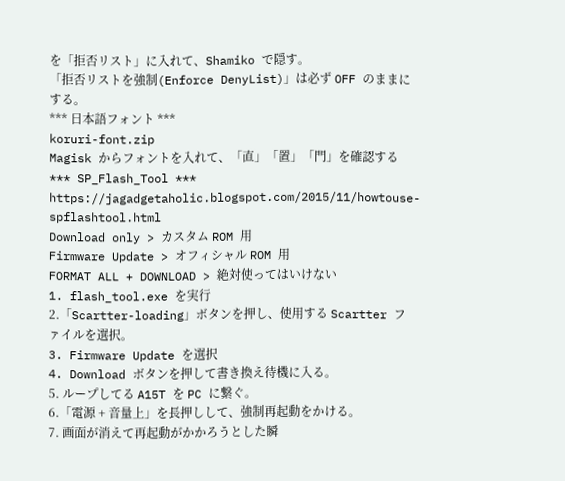を「拒否リスト」に入れて、Shamiko で隠す。
「拒否リストを強制(Enforce DenyList)」は必ず OFF のままにする。
*** 日本語フォント ***
koruri-font.zip
Magisk からフォントを入れて、「直」「置」「門」を確認する
*** SP_Flash_Tool ***
https://jagadgetaholic.blogspot.com/2015/11/howtouse-spflashtool.html
Download only > カスタム ROM 用
Firmware Update > オフィシャル ROM 用
FORMAT ALL + DOWNLOAD > 絶対使ってはいけない
1. flash_tool.exe を実行
2.「Scartter-loading」ボタンを押し、使用する Scartter ファイルを選択。
3. Firmware Update を選択
4. Download ボタンを押して書き換え待機に入る。
5. ループしてる A15T を PC に繋ぐ。
6.「電源 + 音量上」を長押しして、強制再起動をかける。
7. 画面が消えて再起動がかかろうとした瞬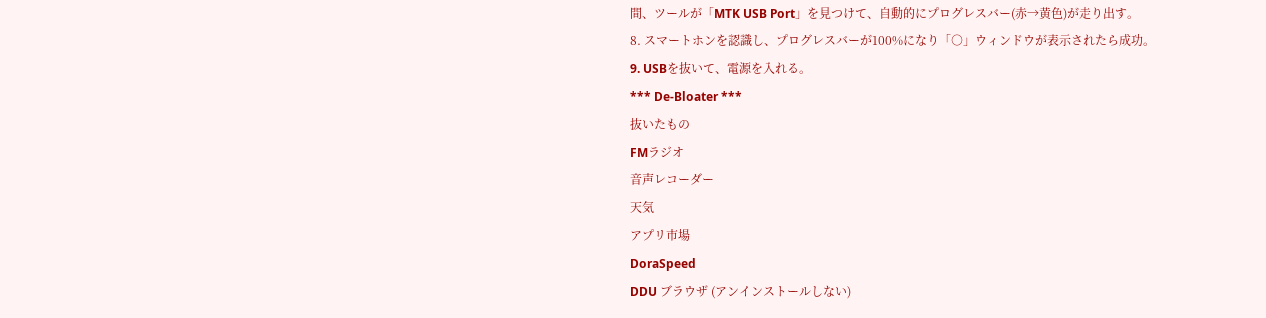間、ツールが「MTK USB Port」を見つけて、自動的にプログレスバー(赤→黄色)が走り出す。
8. スマートホンを認識し、プログレスバーが100%になり「○」ウィンドウが表示されたら成功。
9. USBを抜いて、電源を入れる。
*** De-Bloater ***
抜いたもの
FMラジオ
音声レコーダー
天気
アプリ市場
DoraSpeed
DDU ブラウザ (アンインストールしない)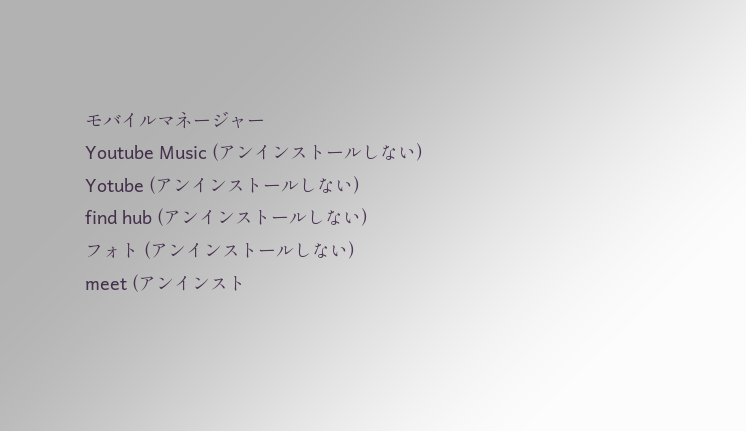モバイルマネージャー
Youtube Music (アンインストールしない)
Yotube (アンインストールしない)
find hub (アンインストールしない)
フォト (アンインストールしない)
meet (アンインスト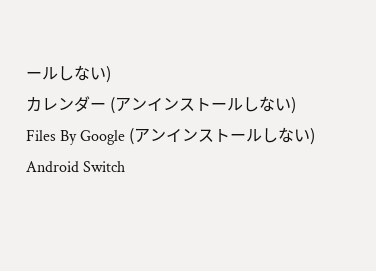ールしない)
カレンダー (アンインストールしない)
Files By Google (アンインストールしない)
Android Switch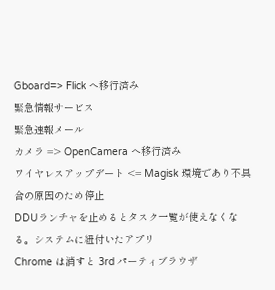Gboard=> Flick へ移行済み
緊急情報サービス
緊急速報メール
カメラ => OpenCamera へ移行済み
ワイヤレスアップデート <= Magisk 環境であり不具合の原因のため停止
DDUランチャを止めるとタスク一覧が使えなくなる。システムに紐付いたアプリ
Chrome は消すと 3rd パーティブラウザ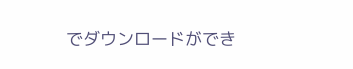でダウンロードができ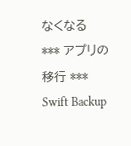なくなる
*** アプリの移行 ***
Swift Backup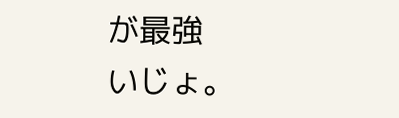が最強
いじょ。